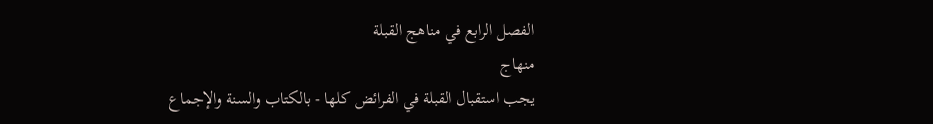الفصل الرابع في مناهج القبلة
منهاج
يجب استقبال القبلة في الفرائض كلها - بالكتاب والسنة والإجماع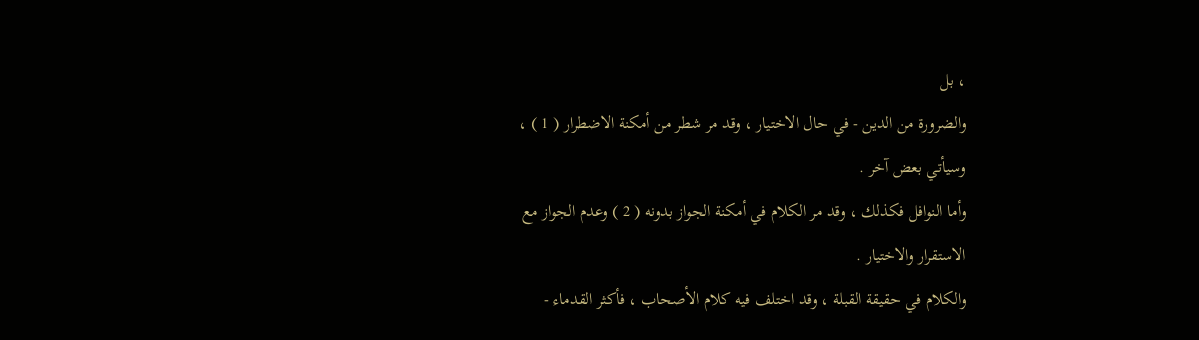، بل
والضرورة من الدين - في حال الاختيار ، وقد مر شطر من أمكنة الاضطرار ( 1 ) ،
وسيأتي بعض آخر .
وأما النوافل فكذلك ، وقد مر الكلام في أمكنة الجواز بدونه ( 2 ) وعدم الجواز مع
الاستقرار والاختيار .
والكلام في حقيقة القبلة ، وقد اختلف فيه كلام الأصحاب ، فأكثر القدماء -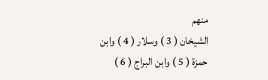منهم
الشيخان ( 3 ) وسلار ( 4 ) وابن حمزة ( 5 ) وابن البراج ( 6 )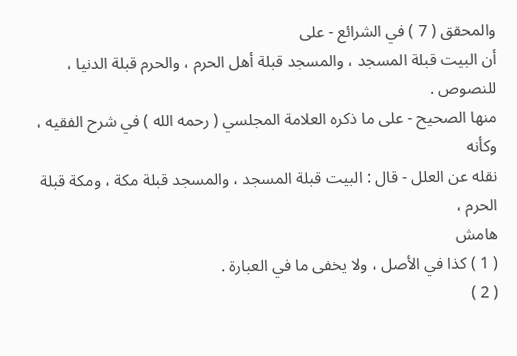والمحقق ( 7 ) في الشرائع - على
أن البيت قبلة المسجد ، والمسجد قبلة أهل الحرم ، والحرم قبلة الدنيا ، للنصوص .
منها الصحيح - على ما ذكره العلامة المجلسي ( رحمه الله ) في شرح الفقيه ، وكأنه
نقله عن العلل - قال : البيت قبلة المسجد ، والمسجد قبلة مكة ، ومكة قبلة الحرم ،
هامش
( 1 ) كذا في الأصل ، ولا يخفى ما في العبارة .
( 2 )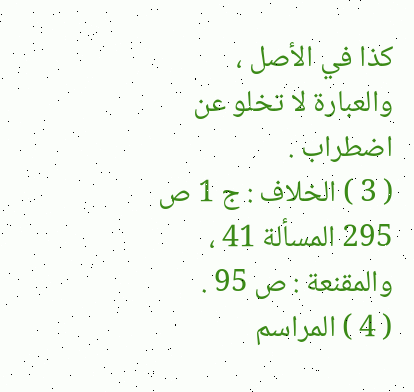كذا في الأصل ، والعبارة لا تخلو عن اضطراب .
( 3 ) الخلاف : ج 1 ص 295 المسألة 41 ، والمقنعة : ص 95 .
( 4 ) المراسم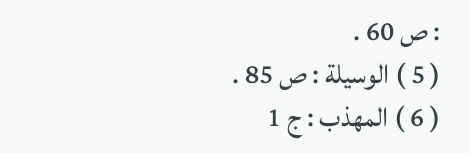: ص 60 .
( 5 ) الوسيلة : ص 85 .
( 6 ) المهذب : ج 1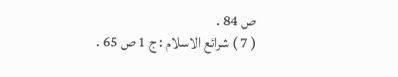ص 84 .
( 7 ) شرائع الاسلام : ج 1 ص 65 .